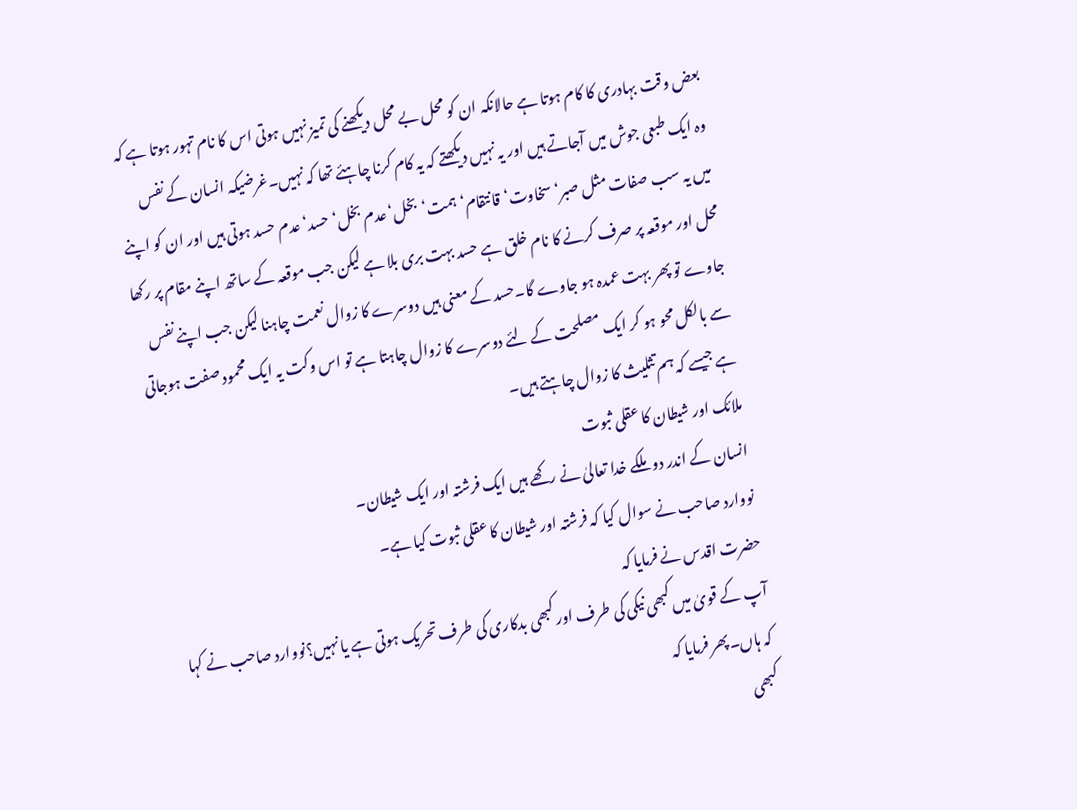بعض وقت بہادری کا کام ہوتا ہے حالانکہ ان کو محل بے محل دیکھنے کی تمیز نہیں ہوتی اس کا نام تہور ہوتا ہے کہ وہ ایک طبعی جوش میں آجاتے ہیں اور یہ نہیں دیکھتے کہ یہ کام کرنا چاہئے تھا کہ نہیں۔غرضیکہ انسان کے نفس میں یہ سب صفات مثل صبر‘ سخاوت‘قانتقام‘ہمت‘بخل‘عدم بخل‘ حسد‘عدم حسد ہوتی ہیں اور ان کو اپنے محل اور موقعہ پر صرف کرنے کا نام خلق ہے حسد بہت بری بلا ہے لیکن جب موقعہ کے ساتھ اپنے مقام پر رکھا جاوے تو پھر بہت عمدہ ہو جاوے گا۔حسد کے معنی ہیں دوسرے کا زوال نعمت چاہنا لیکن جب اپنے نفس سے بالکل محو ہو کر ایک مصلحت کے لئے دوسرے کا زوال چاہتا ہے تو اس وکت یہ ایک محمود صفت ہوجاتی ہے جیسے کہ ہم تثلیث کا زوال چاہتے ہیں۔
ملائک اور شیطان کا عقلی ثبوت
انسان کے اندر دو ملکے خدا تعالیٰ نے رکھے ہیں ایک فرشتہ اور ایک شیطان۔
نووارد صاحب نے سوال کیا کہ فرشتہ اور شیطان کا عقلی ثبوت کیا ہے۔
حضرت اقدس نے فرمایا کہ
آپ کے قویٰ میں کبھی نیکی کی طرف اور کبھی بدکاری کی طرف تحریک ہوتی ہے یا نہیں؟نووارد صاحب نے کہا کہ ہاں۔پھر فرمایا کہ
کبھی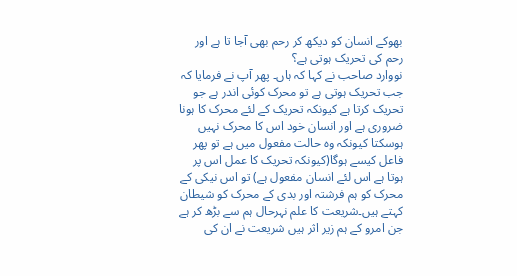بھوکے انسان کو دیکھ کر رحم بھی آجا تا ہے اور رحم کی تحریک ہوتی ہے؟
نووارد صاحب نے کہا کہ ہاں۔ پھر آپ نے فرمایا کہ
جب تحریک ہوتی ہے تو محرک کوئی اندر ہے جو تحریک کرتا ہے کیونکہ تحریک کے لئے محرک کا ہونا ضروری ہے اور انسان خود اس کا محرک نہیں ہوسکتا کیونکہ وہ حالت مفعول میں ہے تو پھر فاعل کیسے ہوگا(کیونکہ تحریک کا عمل اس پر ہوتا ہے اس لئے انسان مفعول ہے) تو اس نیکی کے محرک کو ہم فرشتہ اور بدی کے محرک کو شیطان کہتے ہیں۔شریعت کا علم نہرحال ہم سے بڑھ کر ہے جن امرو کے ہم زیر اثر ہیں شریعت نے ان کی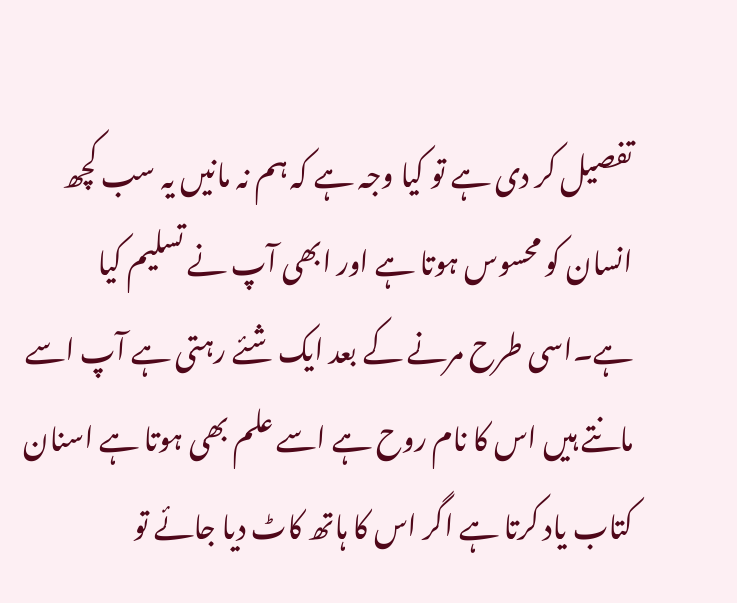تفصیل کر دی ہے تو کیا وجہ ہے کہ ہم نہ مانیں یہ سب کچھ انسان کو محسوس ہوتا ہے اور ابھی آپ نے تسلیم کیا ہے۔اسی طرح مرنے کے بعد ایک شئے رہتی ہے آپ اسے مانتے ہیں اس کا نام روح ہے اسے علم بھی ہوتا ہے اسنان کتاب یاد کرتا ہے اگر اس کا ہاتھ کاٹ دیا جائے تو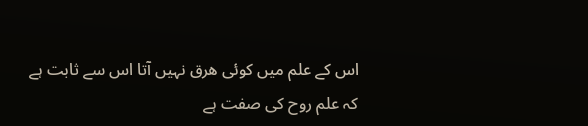اس کے علم میں کوئی ھرق نہیں آتا اس سے ثابت ہے کہ علم روح کی صفت ہے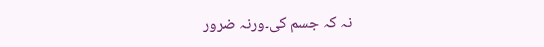نہ کہ جسم کی۔ورنہ ضرور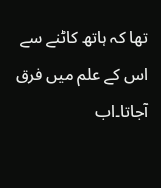تھا کہ ہاتھ کاٹنے سے اس کے علم میں فرق آجاتا۔اب